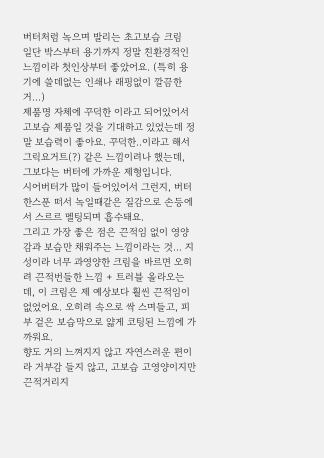버터처럼 녹으며 발리는 초고보습 크림
일단 박스부터 용기까지 정말 친환경적인 느낌이라 첫인상부터 좋았어요. (특히 용기에 쓸데없는 인쇄나 래핑없이 깔끔한거...)
제품명 자체에 꾸덕한 이라고 되어있어서 고보습 제품일 것을 기대하고 있었는데 정말 보습력이 좋아요. 꾸덕한..이라고 해서 그릭요거트(?) 같은 느낌이려나 했는데, 그보다는 버터에 가까운 제형입니다.
시어버터가 많이 들어있어서 그런지, 버터 한스푼 떠서 녹일때같은 질감으로 손등에서 스르르 멜팅되며 흡수돼요.
그리고 가장 좋은 점은 끈적임 없이 영양감과 보습만 채워주는 느낌이라는 것... 지성이라 너무 과영양한 크림을 바르면 오히려 끈적번들한 느낌 + 트러블 올라오는데, 이 크림은 제 예상보다 훨씬 끈적임이 없었어요. 오히려 속으로 싹 스며들고, 피부 겉은 보습막으로 얇게 코팅된 느낌에 가까워요.
향도 거의 느껴지지 않고 자연스러운 편이라 거부감 들지 않고, 고보습 고영양이지만 끈적거리지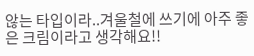않는 타입이라..겨울철에 쓰기에 아주 좋은 크림이라고 생각해요!!